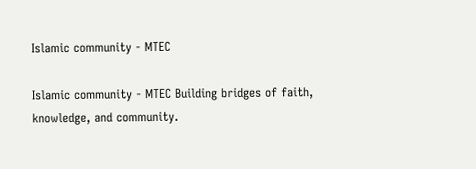Islamic community - MTEC

Islamic community - MTEC Building bridges of faith, knowledge, and community.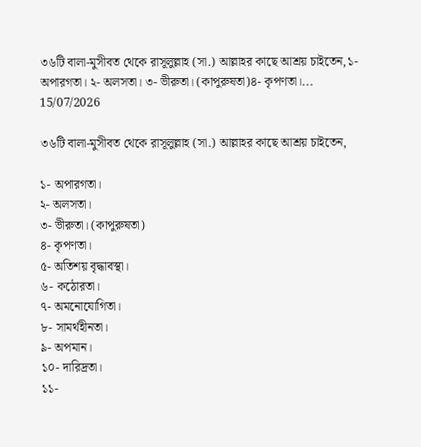৩৬টি বালা-মুসীবত থেকে রাসূলুল্লাহ (সা.) আল্লাহর কাছে আশ্রয় চাইতেন,১- অপারগতা। ২- অলসতা। ৩- ভীরুতা। (কাপুরুষতা)৪- কৃপণতা।...
15/07/2026

৩৬টি বালা-মুসীবত থেকে রাসূলুল্লাহ (সা.) আল্লাহর কাছে আশ্রয় চাইতেন,

১- অপারগতা।
২- অলসতা।
৩- ভীরুতা। (কাপুরুষতা)
৪- কৃপণতা।
৫- অতিশয় বৃদ্ধাবস্থা।
৬- কঠোরতা।
৭- অমনোযোগিতা।
৮- সামর্থহীনতা।
৯- অপমান।
১০- দারিদ্রতা।
১১-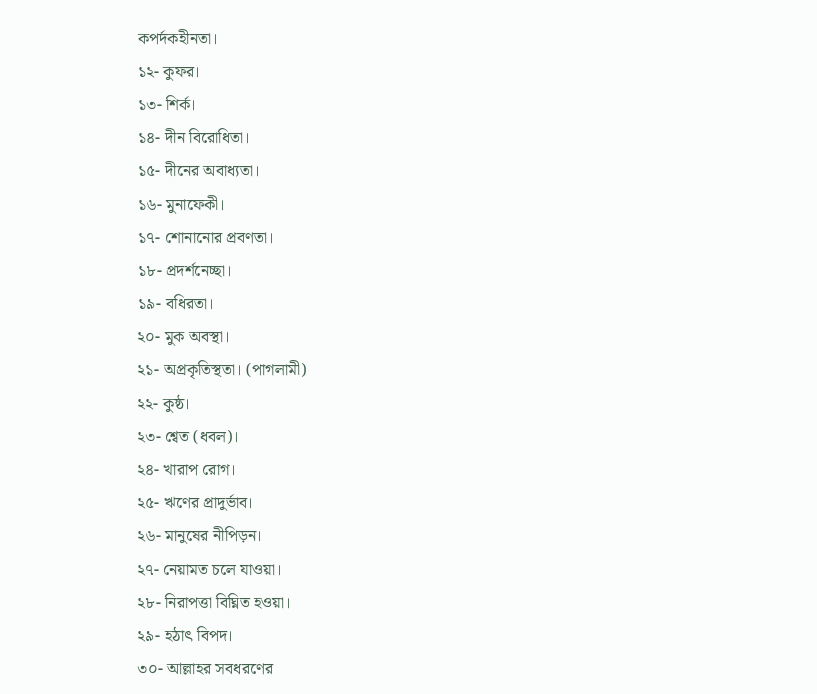কপর্দকহীনতা।
১২- কুফর।
১৩- শির্ক।
১৪- দীন বিরোধিতা।
১৫- দীনের অবাধ্যতা।
১৬- মুনাফেকী।
১৭- শোনানোর প্রবণতা।
১৮- প্রদর্শনেচ্ছা।
১৯- বধিরতা।
২০- মুক অবস্থা।
২১- অপ্রকৃতিস্থতা। (পাগলামী)
২২- কুষ্ঠ।
২৩- শ্বেত (ধবল)।
২৪- খারাপ রোগ।
২৫- ঋণের প্রাদুর্ভাব।
২৬- মানুষের নীপিড়ন।
২৭- নেয়ামত চলে যাওয়া।
২৮- নিরাপত্তা বিঘ্নিত হওয়া।
২৯- হঠাৎ বিপদ।
৩০- আল্লাহর সবধরণের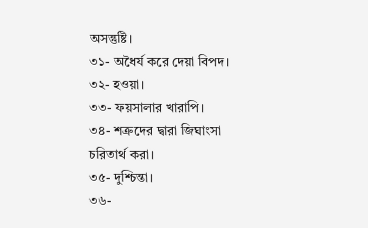অসন্তুষ্টি।
৩১- অধৈর্য করে দেয়া বিপদ।
৩২- হওয়া।
৩৩- ফয়সালার খারাপি।
৩৪- শত্রুদের দ্বারা জিঘাংসা চরিতার্থ করা।
৩৫- দুশ্চিন্তা।
৩৬-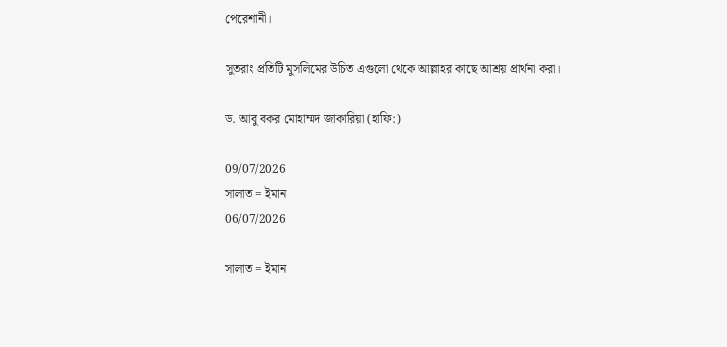পেরেশানী।

সুতরাং প্রতিটি মুসলিমের উচিত এগুলো থেকে আল্লাহর কাছে আশ্রয় প্রার্থনা করা।

ড. আবু বকর মোহাম্মদ জাকারিয়া (হাফি:)

09/07/2026
সালাত = ইমান
06/07/2026

সালাত = ইমান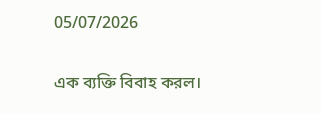05/07/2026

এক ব্যক্তি বিবাহ করল।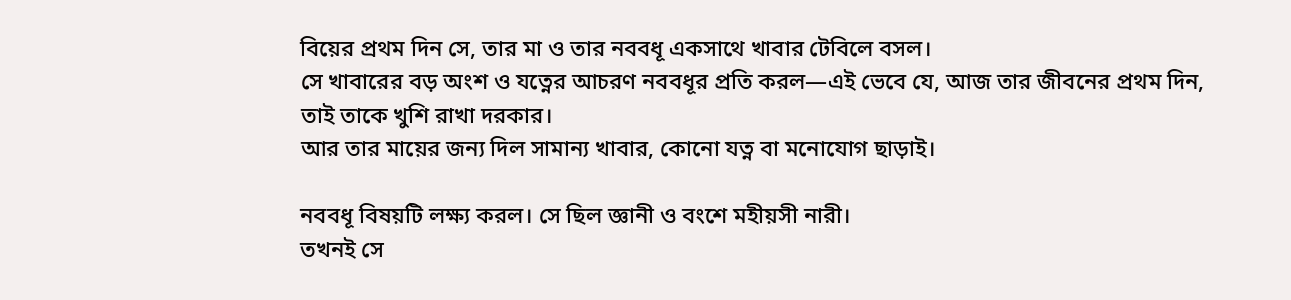বিয়ের প্রথম দিন সে, তার মা ও তার নববধূ একসাথে খাবার টেবিলে বসল।
সে খাবারের বড় অংশ ও যত্নের আচরণ নববধূর প্রতি করল—এই ভেবে যে, আজ তার জীবনের প্রথম দিন, তাই তাকে খুশি রাখা দরকার।
আর তার মায়ের জন্য দিল সামান্য খাবার, কোনো যত্ন বা মনোযোগ ছাড়াই।

নববধূ বিষয়টি লক্ষ্য করল। সে ছিল জ্ঞানী ও বংশে মহীয়সী নারী।
তখনই সে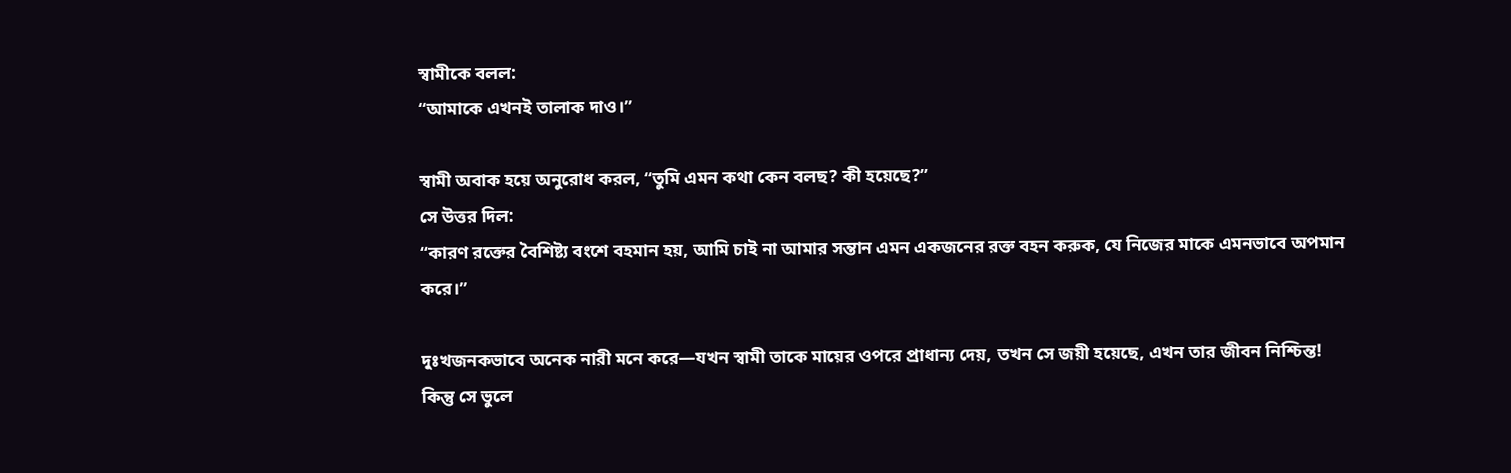স্বামীকে বলল:
“আমাকে এখনই তালাক দাও।”

স্বামী অবাক হয়ে অনুরোধ করল, “তুমি এমন কথা কেন বলছ? কী হয়েছে?”
সে উত্তর দিল:
“কারণ রক্তের বৈশিষ্ট্য বংশে বহমান হয়, আমি চাই না আমার সন্তান এমন একজনের রক্ত বহন করুক, যে নিজের মাকে এমনভাবে অপমান করে।”

দুঃখজনকভাবে অনেক নারী মনে করে—যখন স্বামী তাকে মায়ের ওপরে প্রাধান্য দেয়, তখন সে জয়ী হয়েছে, এখন তার জীবন নিশ্চিন্ত!
কিন্তু সে ভুলে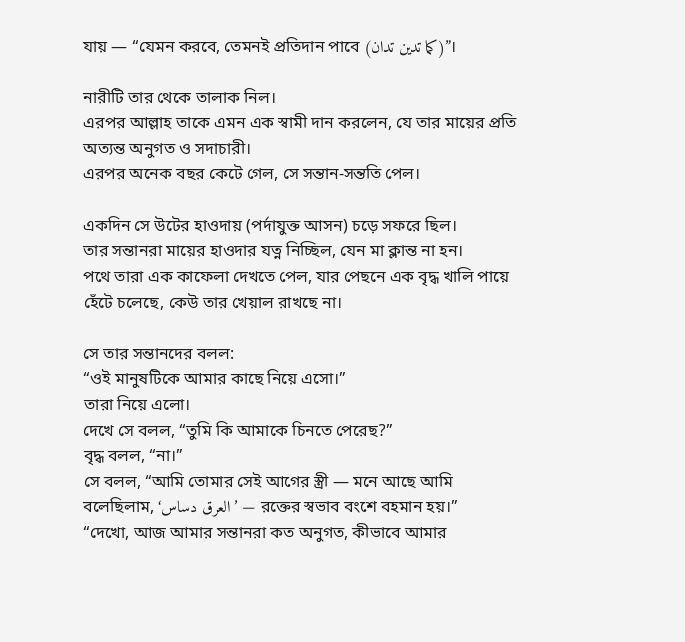যায় — “যেমন করবে, তেমনই প্রতিদান পাবে (كما تدين تدان)”।

নারীটি তার থেকে তালাক নিল।
এরপর আল্লাহ তাকে এমন এক স্বামী দান করলেন, যে তার মায়ের প্রতি অত্যন্ত অনুগত ও সদাচারী।
এরপর অনেক বছর কেটে গেল, সে সন্তান-সন্ততি পেল।

একদিন সে উটের হাওদায় (পর্দাযুক্ত আসন) চড়ে সফরে ছিল।
তার সন্তানরা মায়ের হাওদার যত্ন নিচ্ছিল, যেন মা ক্লান্ত না হন।
পথে তারা এক কাফেলা দেখতে পেল, যার পেছনে এক বৃদ্ধ খালি পায়ে হেঁটে চলেছে, কেউ তার খেয়াল রাখছে না।

সে তার সন্তানদের বলল:
“ওই মানুষটিকে আমার কাছে নিয়ে এসো।”
তারা নিয়ে এলো।
দেখে সে বলল, “তুমি কি আমাকে চিনতে পেরেছ?”
বৃদ্ধ বলল, “না।”
সে বলল, “আমি তোমার সেই আগের স্ত্রী — মনে আছে আমি বলেছিলাম, ‘العرق دساس’ — রক্তের স্বভাব বংশে বহমান হয়।”
“দেখো, আজ আমার সন্তানরা কত অনুগত, কীভাবে আমার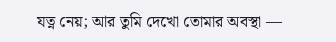যত্ন নেয়; আর তুমি দেখো তোমার অবস্থা —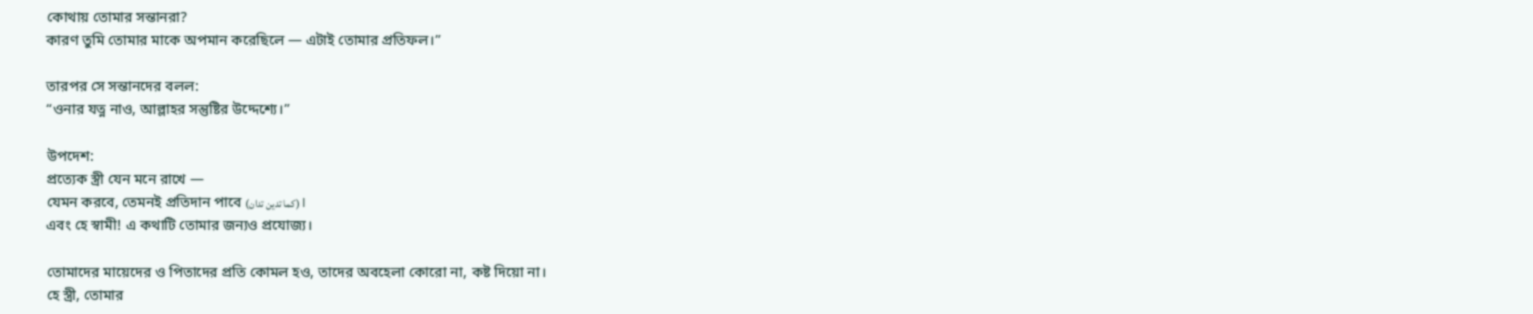কোথায় তোমার সন্তানরা?
কারণ তুমি তোমার মাকে অপমান করেছিলে — এটাই তোমার প্রতিফল।”

তারপর সে সন্তানদের বলল:
“ওনার যত্ন নাও, আল্লাহর সন্তুষ্টির উদ্দেশ্যে।”

উপদেশ:
প্রত্যেক স্ত্রী যেন মনে রাখে —
যেমন করবে, তেমনই প্রতিদান পাবে (كما تدين تدان)।
এবং হে স্বামী! এ কথাটি তোমার জন্যও প্রযোজ্য।

তোমাদের মায়েদের ও পিতাদের প্রতি কোমল হও, তাদের অবহেলা কোরো না, কষ্ট দিয়ো না।
হে স্ত্রী, তোমার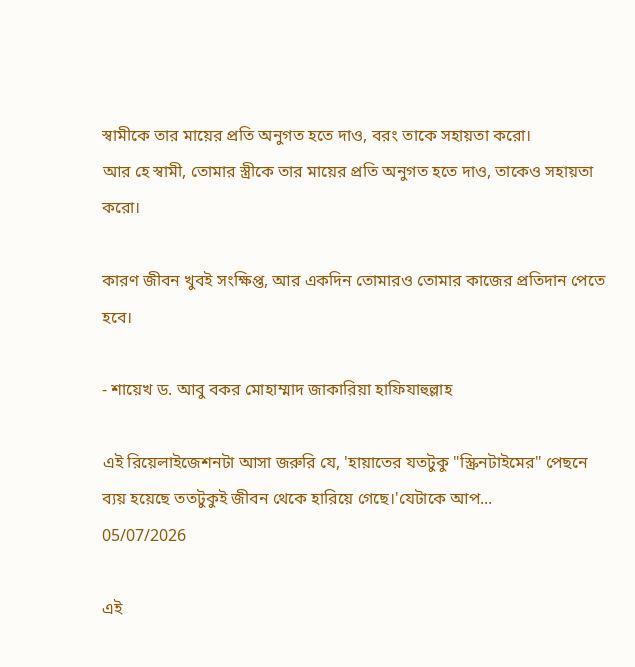স্বামীকে তার মায়ের প্রতি অনুগত হতে দাও, বরং তাকে সহায়তা করো।
আর হে স্বামী, তোমার স্ত্রীকে তার মায়ের প্রতি অনুগত হতে দাও, তাকেও সহায়তা করো।

কারণ জীবন খুবই সংক্ষিপ্ত, আর একদিন তোমারও তোমার কাজের প্রতিদান পেতে হবে।

- শায়েখ ড. আবু বকর মোহাম্মাদ জাকারিয়া হাফিযাহুল্লাহ

এই রিয়েলাইজেশনটা আসা জরুরি যে, 'হায়াতের যতটুকু "স্ক্রিনটাইমের" পেছনে ব্যয় হয়েছে ততটুকুই জীবন থেকে হারিয়ে গেছে।'যেটাকে আপ...
05/07/2026

এই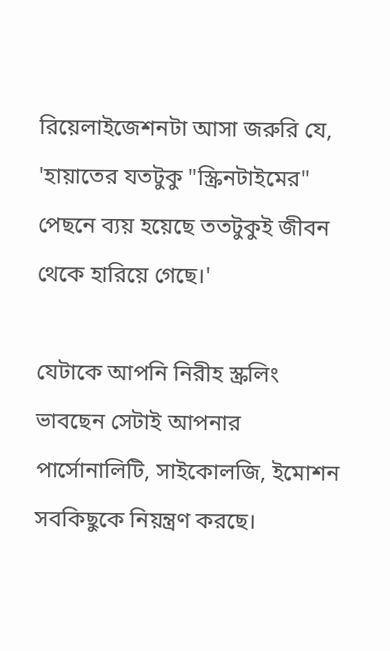রিয়েলাইজেশনটা আসা জরুরি যে,
'হায়াতের যতটুকু "স্ক্রিনটাইমের" পেছনে ব্যয় হয়েছে ততটুকুই জীবন থেকে হারিয়ে গেছে।'

যেটাকে আপনি নিরীহ স্ক্রলিং ভাবছেন সেটাই আপনার পার্সোনালিটি, সাইকোলজি, ইমোশন সবকিছুকে নিয়ন্ত্রণ করছে।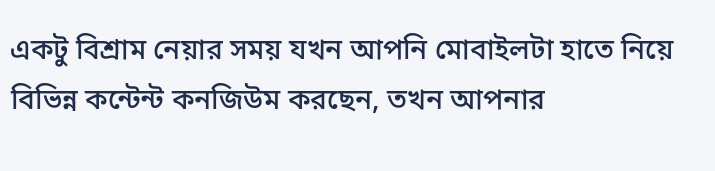একটু বিশ্রাম নেয়ার সময় যখন আপনি মোবাইলটা হাতে নিয়ে বিভিন্ন কন্টেন্ট কনজিউম করছেন, তখন আপনার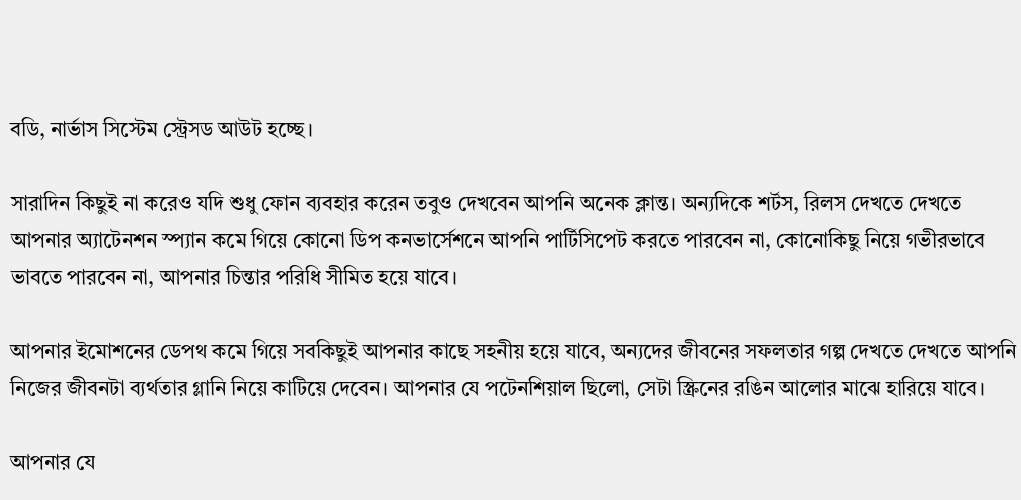বডি, নার্ভাস সিস্টেম স্ট্রেসড আউট হচ্ছে।

সারাদিন কিছুই না করেও যদি শুধু ফোন ব্যবহার করেন তবুও দেখবেন আপনি অনেক ক্লান্ত। অন্যদিকে শর্টস, রিলস দেখতে দেখতে আপনার অ্যাটেনশন স্প্যান কমে গিয়ে কোনো ডিপ কনভার্সেশনে আপনি পার্টিসিপেট করতে পারবেন না, কোনোকিছু নিয়ে গভীরভাবে ভাবতে পারবেন না, আপনার চিন্তার পরিধি সীমিত হয়ে যাবে।

আপনার ইমোশনের ডেপথ কমে গিয়ে সবকিছুই আপনার কাছে সহনীয় হয়ে যাবে, অন্যদের জীবনের সফলতার গল্প দেখতে দেখতে আপনি নিজের জীবনটা ব্যর্থতার গ্লানি নিয়ে কাটিয়ে দেবেন। আপনার যে পটেনশিয়াল ছিলো, সেটা স্ক্রিনের রঙিন আলোর মাঝে হারিয়ে যাবে।

আপনার যে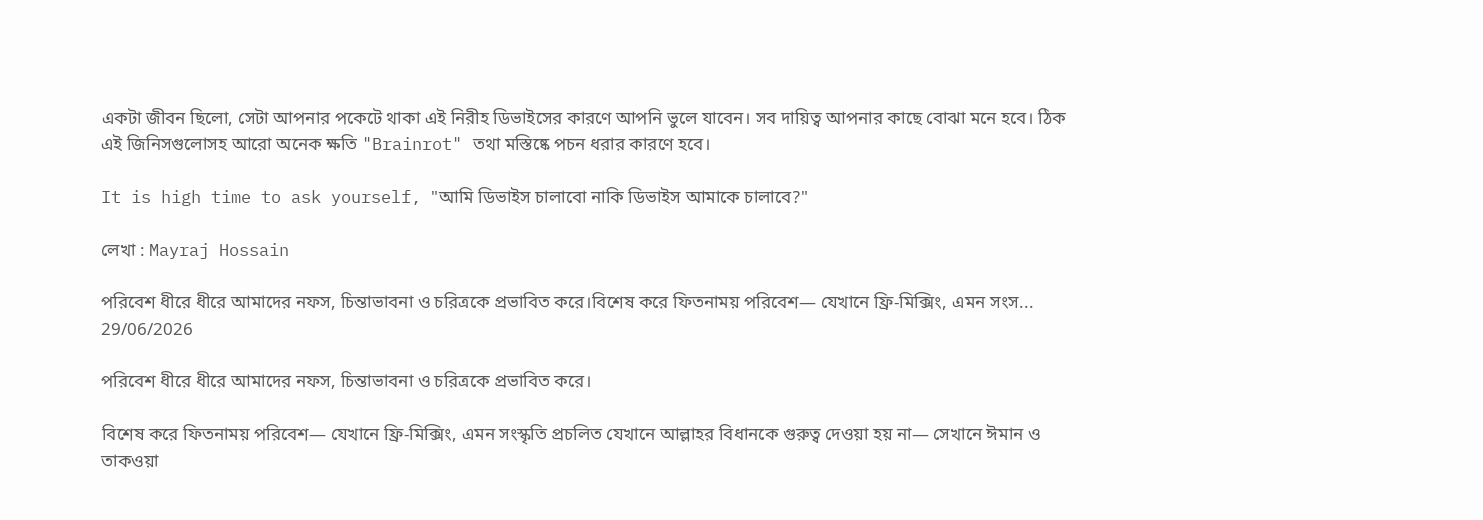একটা জীবন ছিলো, সেটা আপনার পকেটে থাকা এই নিরীহ ডিভাইসের কারণে আপনি ভুলে যাবেন। সব দায়িত্ব আপনার কাছে বোঝা মনে হবে। ঠিক এই জিনিসগুলোসহ আরো অনেক ক্ষতি "Brainrot" তথা মস্তিষ্কে পচন ধরার কারণে হবে।

It is high time to ask yourself, "আমি ডিভাইস চালাবো নাকি ডিভাইস আমাকে চালাবে?"

লেখা : Mayraj Hossain

পরিবেশ ধীরে ধীরে আমাদের নফস, চিন্তাভাবনা ও চরিত্রকে প্রভাবিত করে।বিশেষ করে ফিতনাময় পরিবেশ— যেখানে ফ্রি-মিক্সিং, এমন সংস...
29/06/2026

পরিবেশ ধীরে ধীরে আমাদের নফস, চিন্তাভাবনা ও চরিত্রকে প্রভাবিত করে।

বিশেষ করে ফিতনাময় পরিবেশ— যেখানে ফ্রি-মিক্সিং, এমন সংস্কৃতি প্রচলিত যেখানে আল্লাহর বিধানকে গুরুত্ব দেওয়া হয় না— সেখানে ঈমান ও তাকওয়া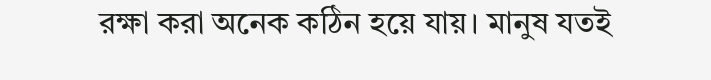রক্ষা করা অনেক কঠিন হয়ে যায়। মানুষ যতই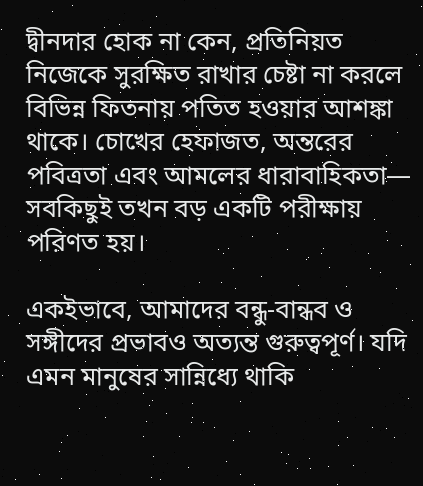দ্বীনদার হোক না কেন, প্রতিনিয়ত নিজেকে সুরক্ষিত রাখার চেষ্টা না করলে বিভিন্ন ফিতনায় পতিত হওয়ার আশঙ্কা থাকে। চোখের হেফাজত, অন্তরের পবিত্রতা এবং আমলের ধারাবাহিকতা— সবকিছুই তখন বড় একটি পরীক্ষায় পরিণত হয়।

একইভাবে, আমাদের বন্ধু-বান্ধব ও সঙ্গীদের প্রভাবও অত্যন্ত গুরুত্বপূর্ণ। যদি এমন মানুষের সান্নিধ্যে থাকি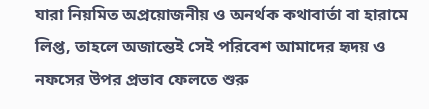যারা নিয়মিত অপ্রয়োজনীয় ও অনর্থক কথাবার্তা বা হারামে লিপ্ত, তাহলে অজান্তেই সেই পরিবেশ আমাদের হৃদয় ও নফসের উপর প্রভাব ফেলতে শুরু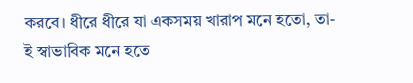করবে। ধীরে ধীরে যা একসময় খারাপ মনে হতো, তা-ই স্বাভাবিক মনে হতে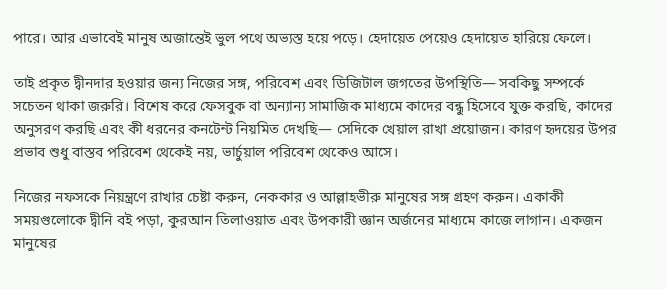পারে। আর এভাবেই মানুষ অজান্তেই ভুল পথে অভ্যস্ত হয়ে পড়ে। হেদায়েত পেয়েও হেদায়েত হারিয়ে ফেলে।

তাই প্রকৃত দ্বীনদার হওয়ার জন্য নিজের সঙ্গ, পরিবেশ এবং ডিজিটাল জগতের উপস্থিতি— সবকিছু সম্পর্কে সচেতন থাকা জরুরি। বিশেষ করে ফেসবুক বা অন্যান্য সামাজিক মাধ্যমে কাদের বন্ধু হিসেবে যুক্ত করছি, কাদের অনুসরণ করছি এবং কী ধরনের কনটেন্ট নিয়মিত দেখছি— সেদিকে খেয়াল রাখা প্রয়োজন। কারণ হৃদয়ের উপর প্রভাব শুধু বাস্তব পরিবেশ থেকেই নয়, ভার্চুয়াল পরিবেশ থেকেও আসে।

নিজের নফসকে নিয়ন্ত্রণে রাখার চেষ্টা করুন, নেককার ও আল্লাহভীরু মানুষের সঙ্গ গ্রহণ করুন। একাকী সময়গুলোকে দ্বীনি বই পড়া, কুরআন তিলাওয়াত এবং উপকারী জ্ঞান অর্জনের মাধ্যমে কাজে লাগান। একজন মানুষের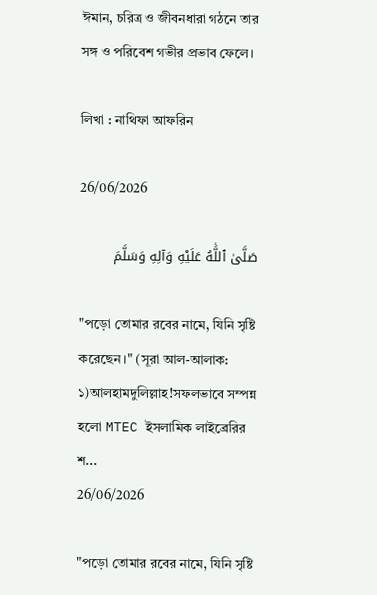ঈমান, চরিত্র ও জীবনধারা গঠনে তার সঙ্গ ও পরিবেশ গভীর প্রভাব ফেলে।

লিখা : নাথিফা আফরিন

26/06/2026

صَلَّىٰ ٱللَّٰهُ عَلَيْهِ وَآلِهِ وَسَلَّمَ

"পড়ো তোমার রবের নামে, যিনি সৃষ্টি করেছেন।" (সূরা আল-আলাক: ১)আলহামদুলিল্লাহ!সফলভাবে সম্পন্ন হলো MTEC ইসলামিক লাইব্রেরির শ...
26/06/2026

"পড়ো তোমার রবের নামে, যিনি সৃষ্টি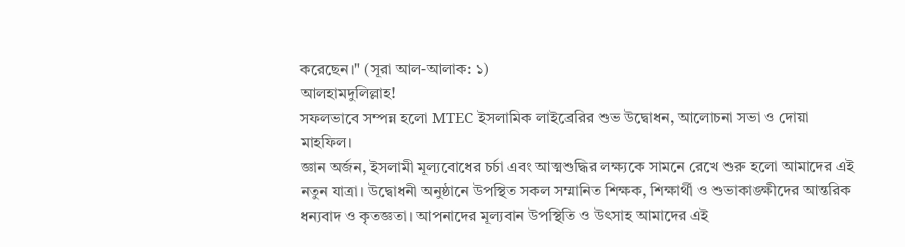করেছেন।" (সূরা আল-আলাক: ১)
আলহামদুলিল্লাহ!
সফলভাবে সম্পন্ন হলো MTEC ইসলামিক লাইব্রেরির শুভ উদ্বোধন, আলোচনা সভা ও দোয়া মাহফিল।
জ্ঞান অর্জন, ইসলামী মূল্যবোধের চর্চা এবং আত্মশুদ্ধির লক্ষ্যকে সামনে রেখে শুরু হলো আমাদের এই নতুন যাত্রা। উদ্বোধনী অনুষ্ঠানে উপস্থিত সকল সম্মানিত শিক্ষক, শিক্ষার্থী ও শুভাকাঙ্ক্ষীদের আন্তরিক ধন্যবাদ ও কৃতজ্ঞতা। আপনাদের মূল্যবান উপস্থিতি ও উৎসাহ আমাদের এই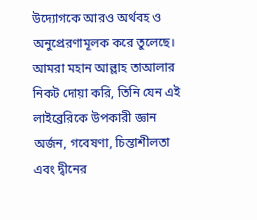উদ্যোগকে আরও অর্থবহ ও অনুপ্রেরণামূলক করে তুলেছে।
আমরা মহান আল্লাহ তাআলার নিকট দোয়া করি, তিনি যেন এই লাইব্রেরিকে উপকারী জ্ঞান অর্জন, গবেষণা, চিন্তাশীলতা এবং দ্বীনের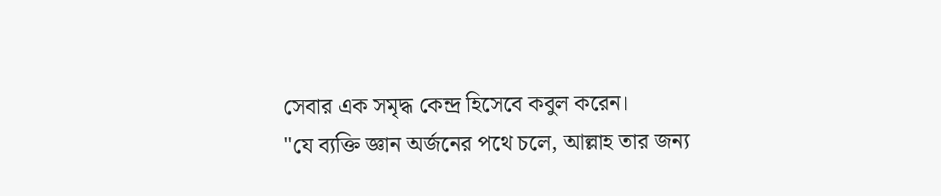সেবার এক সমৃদ্ধ কেন্দ্র হিসেবে কবুল করেন।
"যে ব্যক্তি জ্ঞান অর্জনের পথে চলে, আল্লাহ তার জন্য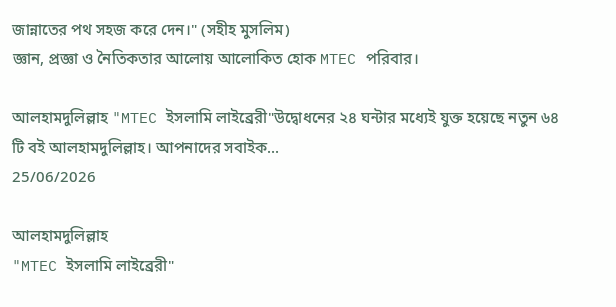জান্নাতের পথ সহজ করে দেন।" (সহীহ মুসলিম)
জ্ঞান, প্রজ্ঞা ও নৈতিকতার আলোয় আলোকিত হোক MTEC পরিবার।

আলহামদুলিল্লাহ "MTEC ইসলামি লাইব্রেরী"উদ্বোধনের ২৪ ঘন্টার মধ্যেই যুক্ত হয়েছে নতুন ৬৪ টি বই আলহামদুলিল্লাহ। আপনাদের সবাইক...
25/06/2026

আলহামদুলিল্লাহ
"MTEC ইসলামি লাইব্রেরী"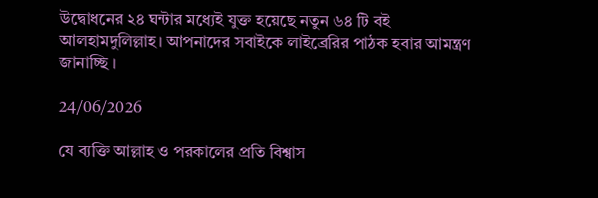উদ্বোধনের ২৪ ঘন্টার মধ্যেই যুক্ত হয়েছে নতুন ৬৪ টি বই আলহামদুলিল্লাহ। আপনাদের সবাইকে লাইব্রেরির পাঠক হবার আমন্ত্রণ জানাচ্ছি ।

24/06/2026

যে ব্যক্তি আল্লাহ ও পরকালের প্রতি বিশ্বাস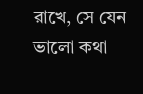রাখে, সে যেন ভালো কথা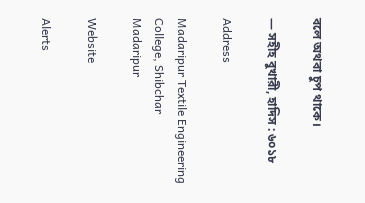বলে অথবা চুপ থাকে।

— সহীহ বুখারী, হাদিস : ৬০১৮

Address

Madaripur Textile Engineering College, Shibchar
Madaripur

Website

Alerts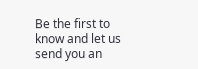Be the first to know and let us send you an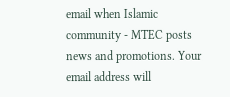email when Islamic community - MTEC posts news and promotions. Your email address will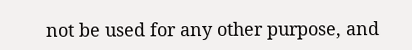not be used for any other purpose, and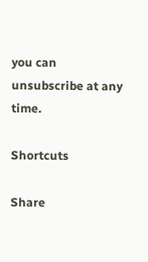you can unsubscribe at any time.

Shortcuts

Share